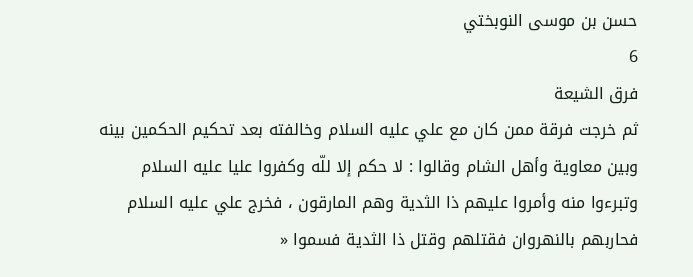حسن بن موسى النوبختي
6
فرق الشيعة
ثم خرجت فرقة ممن كان مع علي عليه السلام وخالفته بعد تحكيم الحكمين بينه وبين معاوية وأهل الشام وقالوا : لا حكم إلا للّه وكفروا عليا عليه السلام وتبرءوا منه وأمروا عليهم ذا الثدية وهم المارقون ، فخرج علي عليه السلام فحاربهم بالنهروان فقتلهم وقتل ذا الثدية فسموا «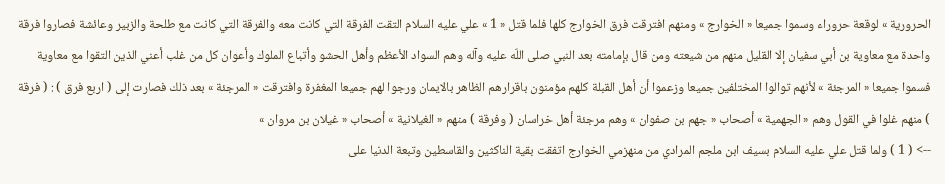الحرورية » لوقعة حروراء وسموا جميعا « الخوارج » ومنهم افترقت فرق الخوارج كلها فلما قتل « 1 » علي عليه السلام التقت الفرقة التي كانت معه والفرقة التي كانت مع طلحة والزبير وعائشة فصاروا فرقة واحدة مع معاوية بن أبي سفيان إلا القليل منهم من شيعته ومن قال بإمامته بعد النبي صلى اللّه عليه وآله وهم السواد الأعظم وأهل الحشو وأتباع الملوك وأعوان كل من غلب أعني الذين التقوا مع معاوية فسموا جميعا « المرجئة » لأنهم توالوا المختلفين جميعا وزعموا أن أهل القبلة كلهم مؤمنون باقرارهم الظاهر بالايمان ورجوا لهم جميعا المغفرة وافترقت « المرجئة » بعد ذلك فصارت إلى ( اربع فرق ) : ( فرقة ) منهم غلوا في القول وهم « الجهمية » أصحاب « جهم بن صفوان » وهم مرجئة أهل خراسان ( وفرقة ) منهم « الغيلانية » أصحاب « غيلان بن مروان »
--> ( 1 ) ولما قتل علي عليه السلام بسيف ابن ملجم المرادي من منهزمي الخوارج اتفقت بقية الناكثين والقاسطين وتبعة الدنيا على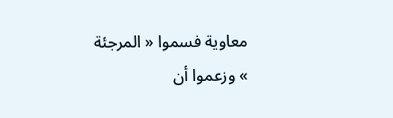معاوية فسموا « المرجئة » وزعموا أن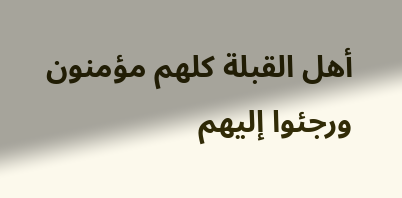أهل القبلة كلهم مؤمنون ورجئوا إليهم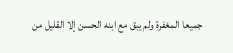جميعا المغفرة ولم يبق مع ابنه الحسن إلا القليل من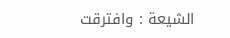الشيعة : وافترقت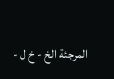المرجئة الخ - خ ل -